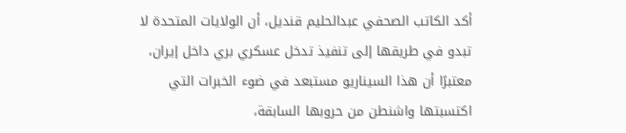أكد الكاتب الصحفي عبدالحليم قنديل، أن الولايات المتحدة لا تبدو في طريقها إلى تنفيذ تدخل عسكري بري داخل إيران، معتبرًا أن هذا السيناريو مستبعد في ضوء الخبرات التي اكتسبتها واشنطن من حروبها السابقة،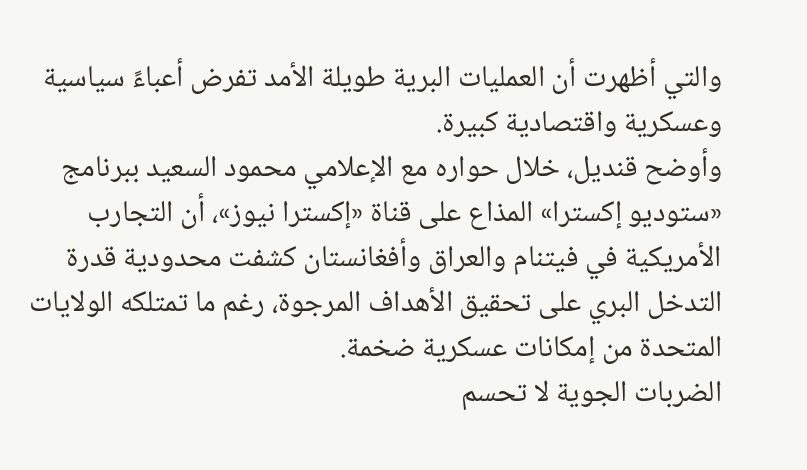والتي أظهرت أن العمليات البرية طويلة الأمد تفرض أعباءً سياسية وعسكرية واقتصادية كبيرة.
وأوضح قنديل، خلال حواره مع الإعلامي محمود السعيد ببرنامج «ستوديو إكسترا» المذاع على قناة «إكسترا نيوز»، أن التجارب الأمريكية في فيتنام والعراق وأفغانستان كشفت محدودية قدرة التدخل البري على تحقيق الأهداف المرجوة، رغم ما تمتلكه الولايات المتحدة من إمكانات عسكرية ضخمة.
الضربات الجوية لا تحسم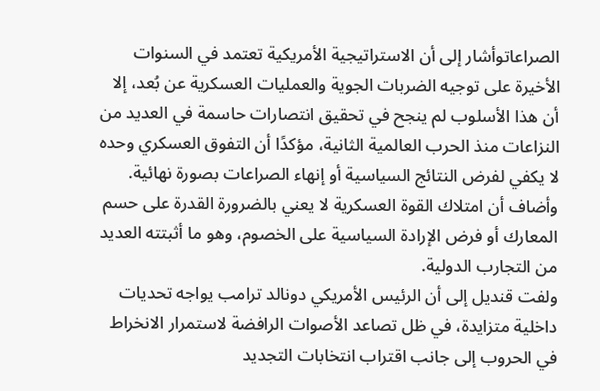الصراعاتوأشار إلى أن الاستراتيجية الأمريكية تعتمد في السنوات الأخيرة على توجيه الضربات الجوية والعمليات العسكرية عن بُعد، إلا أن هذا الأسلوب لم ينجح في تحقيق انتصارات حاسمة في العديد من النزاعات منذ الحرب العالمية الثانية، مؤكدًا أن التفوق العسكري وحده لا يكفي لفرض النتائج السياسية أو إنهاء الصراعات بصورة نهائية.
وأضاف أن امتلاك القوة العسكرية لا يعني بالضرورة القدرة على حسم المعارك أو فرض الإرادة السياسية على الخصوم، وهو ما أثبتته العديد من التجارب الدولية.
ولفت قنديل إلى أن الرئيس الأمريكي دونالد ترامب يواجه تحديات داخلية متزايدة، في ظل تصاعد الأصوات الرافضة لاستمرار الانخراط في الحروب إلى جانب اقتراب انتخابات التجديد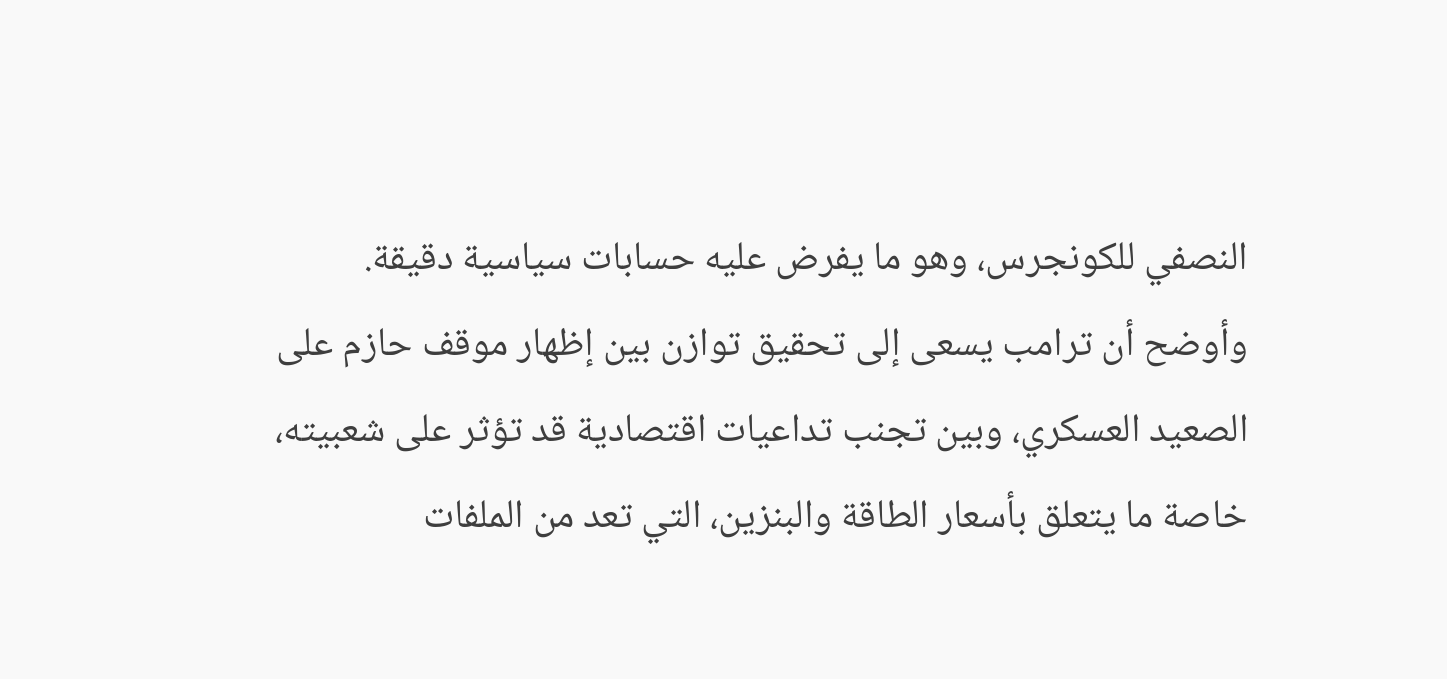النصفي للكونجرس، وهو ما يفرض عليه حسابات سياسية دقيقة.
وأوضح أن ترامب يسعى إلى تحقيق توازن بين إظهار موقف حازم على الصعيد العسكري، وبين تجنب تداعيات اقتصادية قد تؤثر على شعبيته، خاصة ما يتعلق بأسعار الطاقة والبنزين، التي تعد من الملفات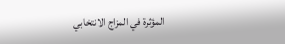المؤثرة في المزاج الانتخابي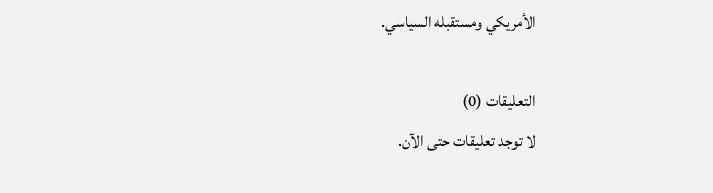الأمريكي ومستقبله السياسي.

التعليقات (0)
لا توجد تعليقات حتى الآن.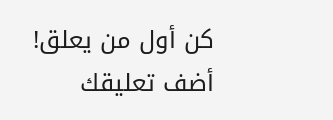كن أول من يعلق!
أضف تعليقك